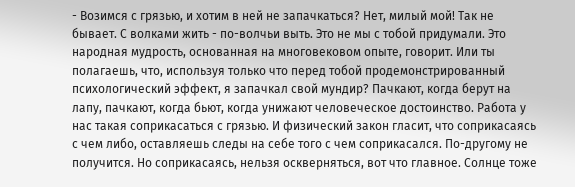- Возимся с грязью, и хотим в ней не запачкаться? Нет, милый мой! Так не бывает. С волками жить - по-волчьи выть. Это не мы с тобой придумали. Это народная мудрость, основанная на многовековом опыте, говорит. Или ты полагаешь, что, используя только что перед тобой продемонстрированный психологический эффект, я запачкал свой мундир? Пачкают, когда берут на лапу, пачкают, когда бьют, когда унижают человеческое достоинство. Работа у нас такая соприкасаться с грязью. И физический закон гласит, что соприкасаясь с чем либо, оставляешь следы на себе того с чем соприкасался. По-другому не получится. Но соприкасаясь, нельзя оскверняться, вот что главное. Солнце тоже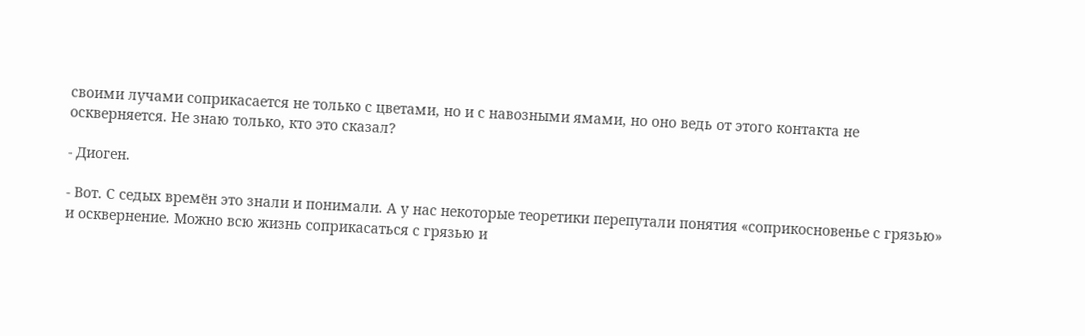своими лучами соприкасается не только с цветами, но и с навозными ямами, но оно ведь от этого контакта не оскверняется. Не знаю только, кто это сказал?

- Диоген.

- Вот. С седых времён это знали и понимали. А у нас некоторые теоретики перепутали понятия «соприкосновенье с грязью» и осквернение. Можно всю жизнь соприкасаться с грязью и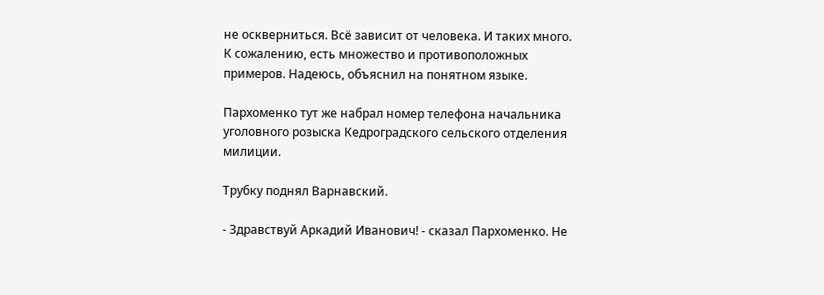не оскверниться. Всё зависит от человека. И таких много. К сожалению, есть множество и противоположных примеров. Надеюсь, объяснил на понятном языке.

Пархоменко тут же набрал номер телефона начальника уголовного розыска Кедроградского сельского отделения милиции.

Трубку поднял Варнавский.

- Здравствуй Аркадий Иванович! - сказал Пархоменко. Не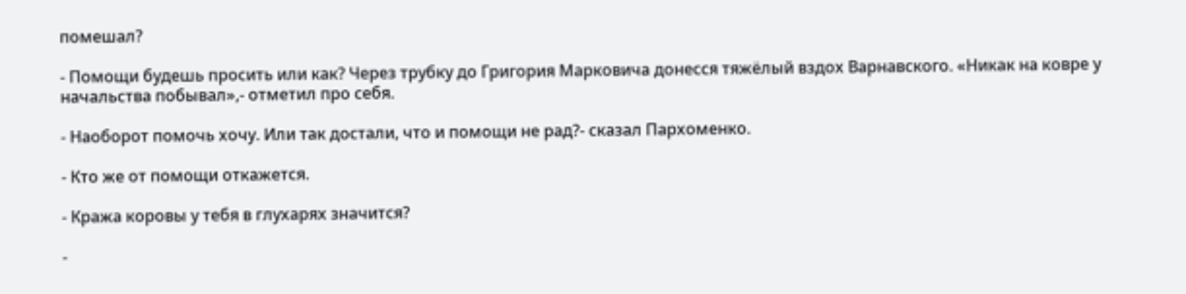помешал?

- Помощи будешь просить или как? Через трубку до Григория Марковича донесся тяжёлый вздох Варнавского. «Никак на ковре у начальства побывал»,- отметил про себя.

- Наоборот помочь хочу. Или так достали, что и помощи не рад?- сказал Пархоменко.

- Кто же от помощи откажется.

- Кража коровы у тебя в глухарях значится?

-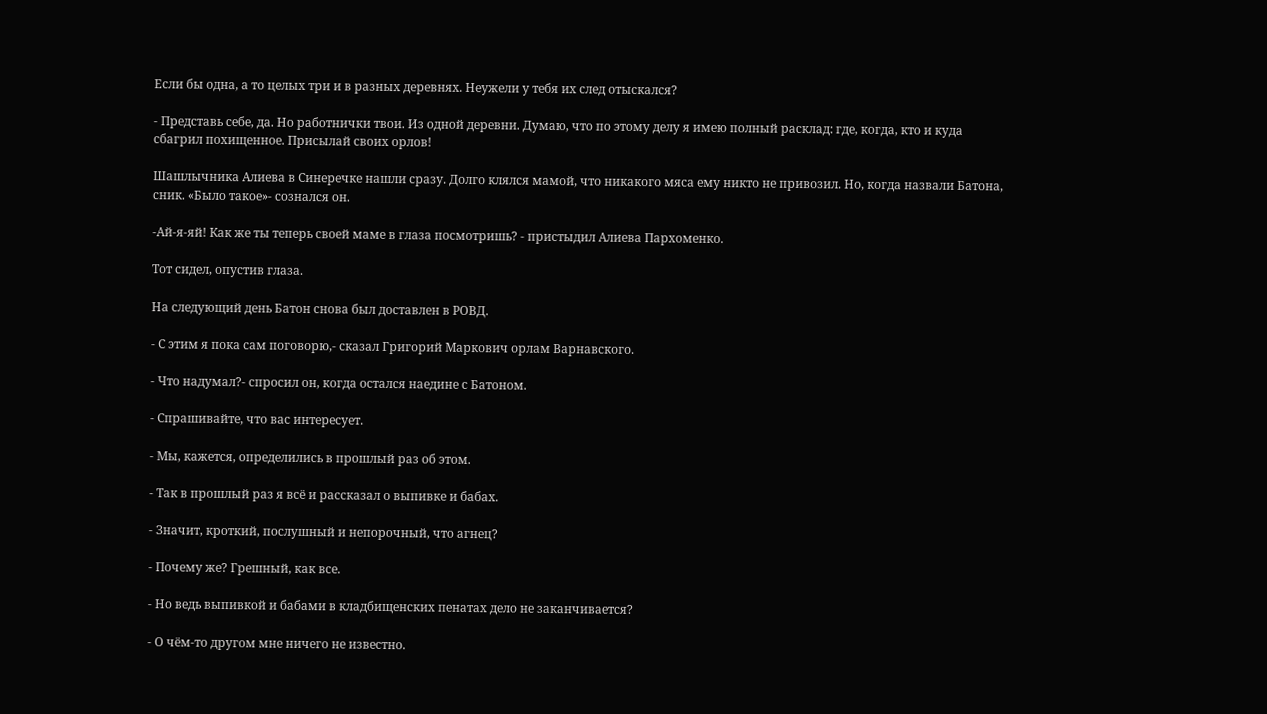Если бы одна, а то целых три и в разных деревнях. Неужели у тебя их след отыскался?

- Представь себе, да. Но работнички твои. Из одной деревни. Думаю, что по этому делу я имею полный расклад: где, когда, кто и куда сбагрил похищенное. Присылай своих орлов!

Шашлычника Алиева в Синеречке нашли сразу. Долго клялся мамой, что никакого мяса ему никто не привозил. Но, когда назвали Батона, сник. «Было такое»- сознался он.

-Ай-я-яй! Как же ты теперь своей маме в глаза посмотришь? - пристыдил Алиева Пархоменко.

Тот сидел, опустив глаза.

На следующий день Батон снова был доставлен в РОВД.

- С этим я пока сам поговорю,- сказал Григорий Маркович орлам Варнавского.

- Что надумал?- спросил он, когда остался наедине с Батоном.

- Спрашивайте, что вас интересует.

- Мы, кажется, определились в прошлый раз об этом.

- Так в прошлый раз я всё и рассказал о выпивке и бабах.

- Значит, кроткий, послушный и непорочный, что агнец?

- Почему же? Грешный, как все.

- Но ведь выпивкой и бабами в кладбищенских пенатах дело не заканчивается?

- О чём-то другом мне ничего не известно.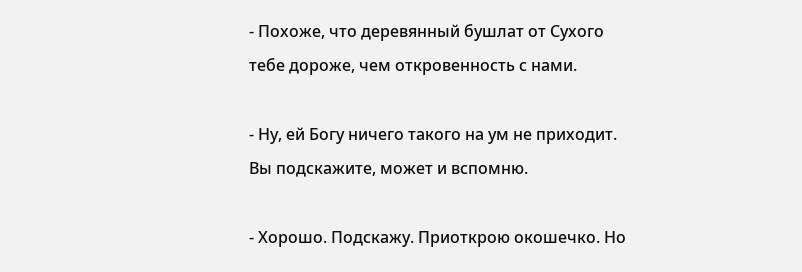- Похоже, что деревянный бушлат от Сухого тебе дороже, чем откровенность с нами.

- Ну, ей Богу ничего такого на ум не приходит. Вы подскажите, может и вспомню.

- Хорошо. Подскажу. Приоткрою окошечко. Но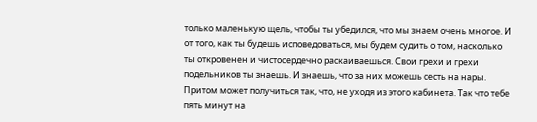только маленькую щель, чтобы ты убедился, что мы знаем очень многое. И от того, как ты будешь исповедоваться, мы будем судить о том, насколько ты откровенен и чистосердечно раскаиваешься. Свои грехи и грехи подельников ты знаешь. И знаешь, что за них можешь сесть на нары. Притом может получиться так, что, не уходя из этого кабинета. Так что тебе пять минут на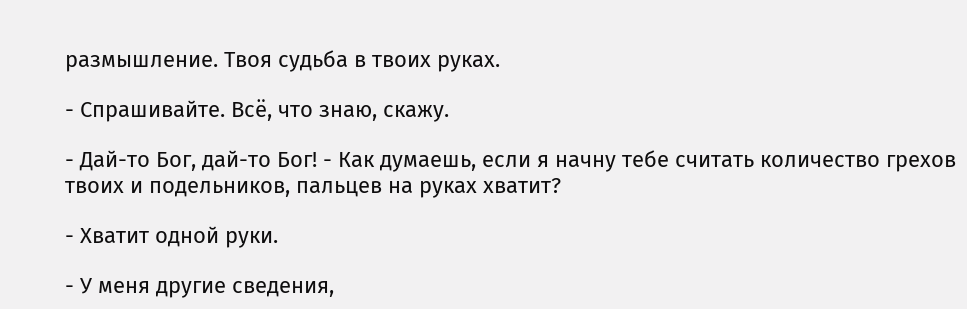размышление. Твоя судьба в твоих руках.

- Спрашивайте. Всё, что знаю, скажу.

- Дай-то Бог, дай-то Бог! - Как думаешь, если я начну тебе считать количество грехов твоих и подельников, пальцев на руках хватит?

- Хватит одной руки.

- У меня другие сведения,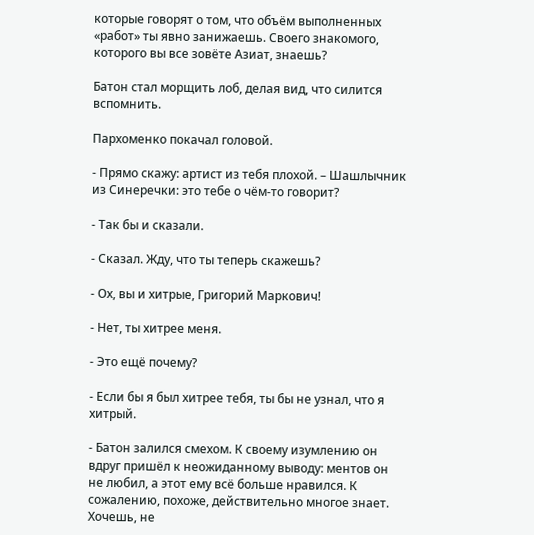которые говорят о том, что объём выполненных «работ» ты явно занижаешь. Своего знакомого, которого вы все зовёте Азиат, знаешь?

Батон стал морщить лоб, делая вид, что силится вспомнить.

Пархоменко покачал головой.

- Прямо скажу: артист из тебя плохой. – Шашлычник из Синеречки: это тебе о чём-то говорит?

- Так бы и сказали.

- Сказал. Жду, что ты теперь скажешь?

- Ох, вы и хитрые, Григорий Маркович!

- Нет, ты хитрее меня.

- Это ещё почему?

- Если бы я был хитрее тебя, ты бы не узнал, что я хитрый.

- Батон залился смехом. К своему изумлению он вдруг пришёл к неожиданному выводу: ментов он не любил, а этот ему всё больше нравился. К сожалению, похоже, действительно многое знает. Хочешь, не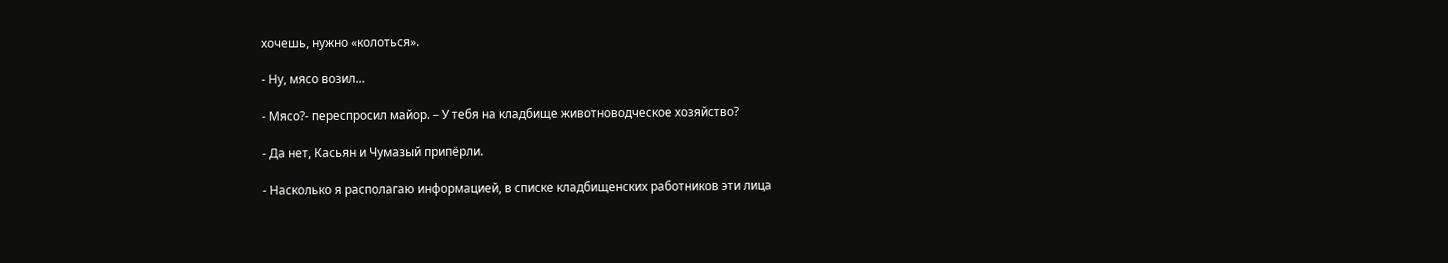хочешь, нужно «колоться».

- Ну, мясо возил…

- Мясо?- переспросил майор. – У тебя на кладбище животноводческое хозяйство?

- Да нет, Касьян и Чумазый припёрли.

- Насколько я располагаю информацией, в списке кладбищенских работников эти лица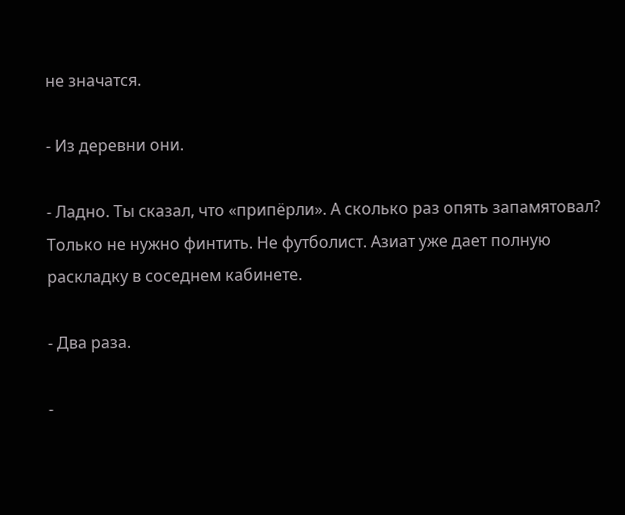не значатся.

- Из деревни они.

- Ладно. Ты сказал, что «припёрли». А сколько раз опять запамятовал? Только не нужно финтить. Не футболист. Азиат уже дает полную раскладку в соседнем кабинете.

- Два раза.

-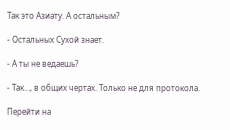Так это Азиату. А остальным?

- Остальных Сухой знает.

- А ты не ведаешь?

- Так…, в общих чертах. Только не для протокола.

Перейти на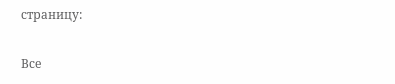страницу:

Все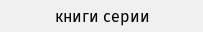книги серии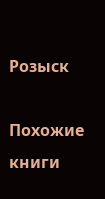Розыск

Похожие книги